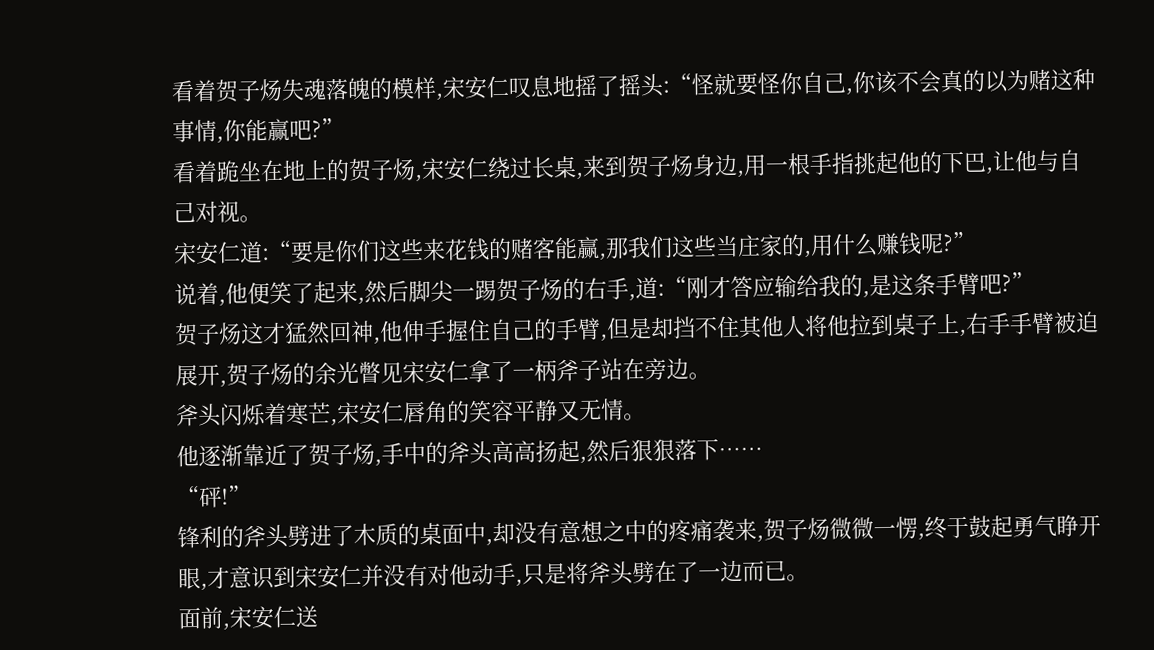看着贺子炀失魂落魄的模样,宋安仁叹息地摇了摇头:“怪就要怪你自己,你该不会真的以为赌这种事情,你能赢吧?”
看着跪坐在地上的贺子炀,宋安仁绕过长桌,来到贺子炀身边,用一根手指挑起他的下巴,让他与自己对视。
宋安仁道:“要是你们这些来花钱的赌客能赢,那我们这些当庄家的,用什么赚钱呢?”
说着,他便笑了起来,然后脚尖一踢贺子炀的右手,道:“刚才答应输给我的,是这条手臂吧?”
贺子炀这才猛然回神,他伸手握住自己的手臂,但是却挡不住其他人将他拉到桌子上,右手手臂被迫展开,贺子炀的余光瞥见宋安仁拿了一柄斧子站在旁边。
斧头闪烁着寒芒,宋安仁唇角的笑容平静又无情。
他逐渐靠近了贺子炀,手中的斧头高高扬起,然后狠狠落下……
“砰!”
锋利的斧头劈进了木质的桌面中,却没有意想之中的疼痛袭来,贺子炀微微一愣,终于鼓起勇气睁开眼,才意识到宋安仁并没有对他动手,只是将斧头劈在了一边而已。
面前,宋安仁送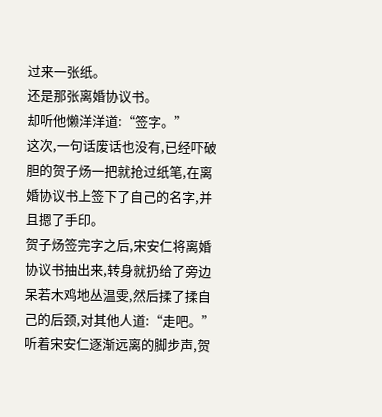过来一张纸。
还是那张离婚协议书。
却听他懒洋洋道:“签字。”
这次,一句话废话也没有,已经吓破胆的贺子炀一把就抢过纸笔,在离婚协议书上签下了自己的名字,并且摁了手印。
贺子炀签完字之后,宋安仁将离婚协议书抽出来,转身就扔给了旁边呆若木鸡地丛温雯,然后揉了揉自己的后颈,对其他人道:“走吧。”
听着宋安仁逐渐远离的脚步声,贺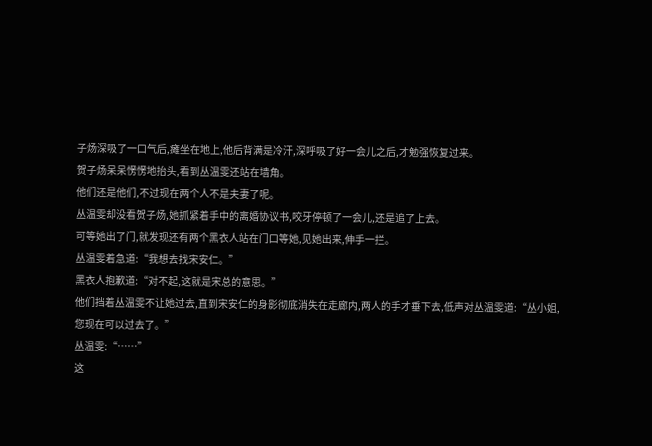子炀深吸了一口气后,瘫坐在地上,他后背满是冷汗,深呼吸了好一会儿之后,才勉强恢复过来。
贺子炀呆呆愣愣地抬头,看到丛温雯还站在墙角。
他们还是他们,不过现在两个人不是夫妻了呢。
丛温雯却没看贺子炀,她抓紧着手中的离婚协议书,咬牙停顿了一会儿,还是追了上去。
可等她出了门,就发现还有两个黑衣人站在门口等她,见她出来,伸手一拦。
丛温雯着急道:“我想去找宋安仁。”
黑衣人抱歉道:“对不起,这就是宋总的意思。”
他们挡着丛温雯不让她过去,直到宋安仁的身影彻底消失在走廊内,两人的手才垂下去,低声对丛温雯道:“丛小姐,您现在可以过去了。”
丛温雯:“……”
这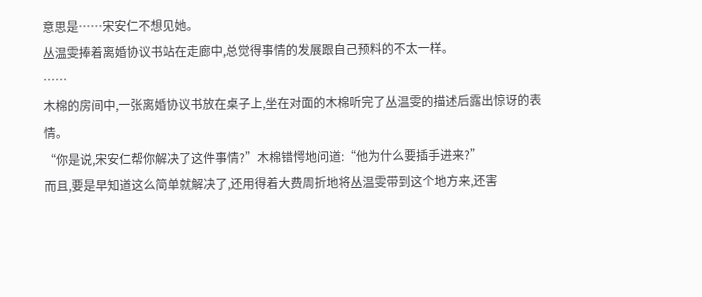意思是……宋安仁不想见她。
丛温雯捧着离婚协议书站在走廊中,总觉得事情的发展跟自己预料的不太一样。
……
木棉的房间中,一张离婚协议书放在桌子上,坐在对面的木棉听完了丛温雯的描述后露出惊讶的表情。
“你是说,宋安仁帮你解决了这件事情?”木棉错愕地问道:“他为什么要插手进来?”
而且,要是早知道这么简单就解决了,还用得着大费周折地将丛温雯带到这个地方来,还害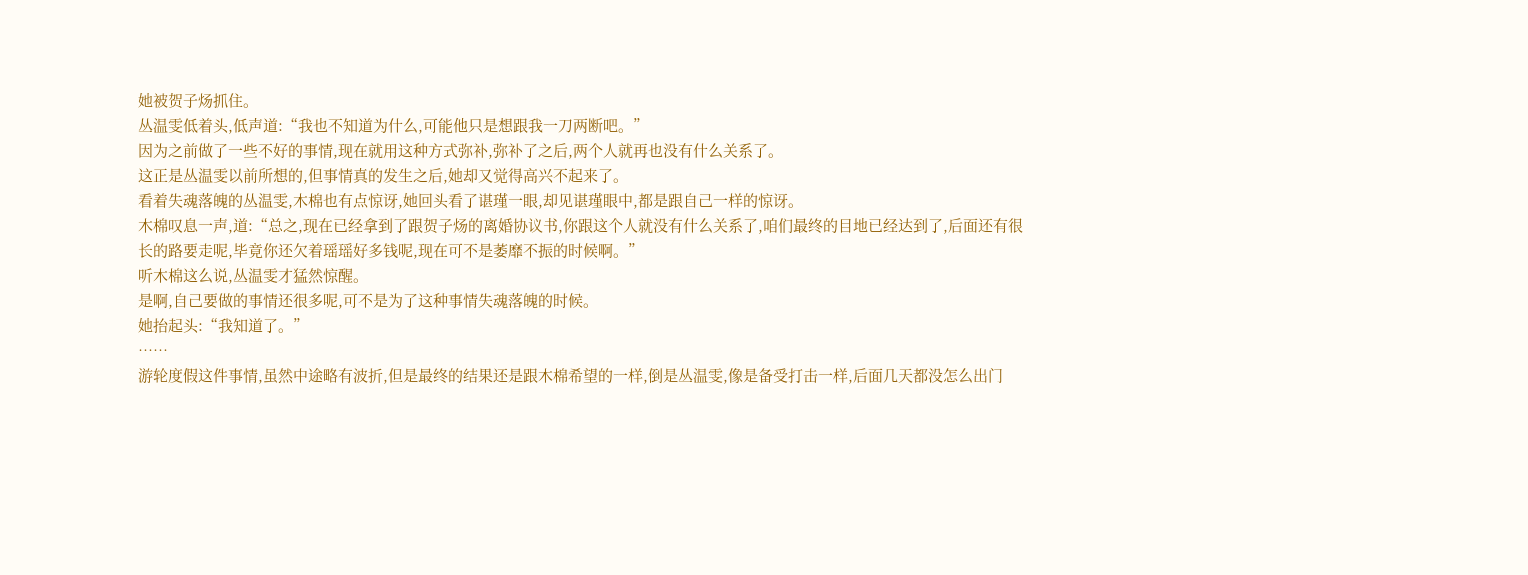她被贺子炀抓住。
丛温雯低着头,低声道:“我也不知道为什么,可能他只是想跟我一刀两断吧。”
因为之前做了一些不好的事情,现在就用这种方式弥补,弥补了之后,两个人就再也没有什么关系了。
这正是丛温雯以前所想的,但事情真的发生之后,她却又觉得高兴不起来了。
看着失魂落魄的丛温雯,木棉也有点惊讶,她回头看了谌瑾一眼,却见谌瑾眼中,都是跟自己一样的惊讶。
木棉叹息一声,道:“总之,现在已经拿到了跟贺子炀的离婚协议书,你跟这个人就没有什么关系了,咱们最终的目地已经达到了,后面还有很长的路要走呢,毕竟你还欠着瑶瑶好多钱呢,现在可不是萎靡不振的时候啊。”
听木棉这么说,丛温雯才猛然惊醒。
是啊,自己要做的事情还很多呢,可不是为了这种事情失魂落魄的时候。
她抬起头:“我知道了。”
……
游轮度假这件事情,虽然中途略有波折,但是最终的结果还是跟木棉希望的一样,倒是丛温雯,像是备受打击一样,后面几天都没怎么出门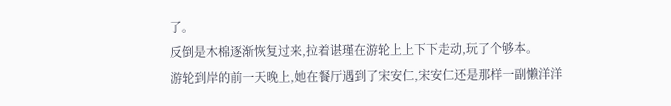了。
反倒是木棉逐渐恢复过来,拉着谌瑾在游轮上上下下走动,玩了个够本。
游轮到岸的前一天晚上,她在餐厅遇到了宋安仁,宋安仁还是那样一副懒洋洋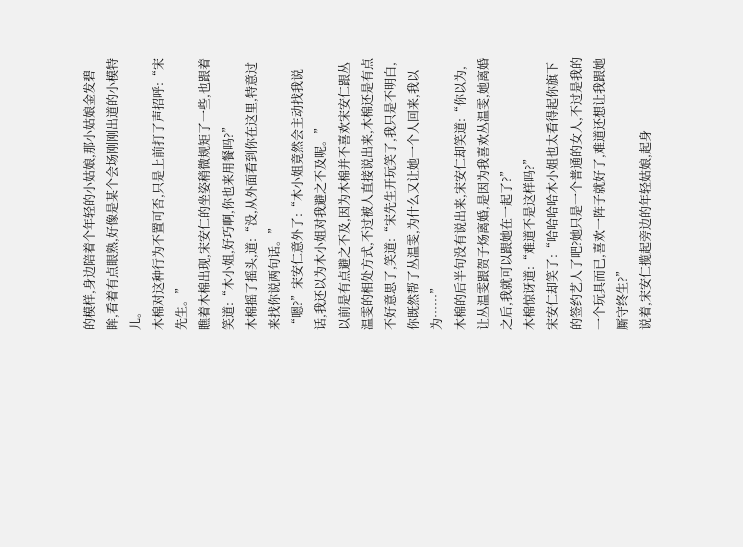的模样,身边陪着个年轻的小姑娘,那小姑娘金发碧眸,看着有点眼熟,好像是某个会场刚刚出道的小模特儿。
木棉对这种行为不置可否,只是上前打了声招呼:“宋先生。”
瞧着木棉出现,宋安仁的坐姿稍微规矩了一些,也跟着笑道:“木小姐,好巧啊,你也来用餐吗?”
木棉摇了摇头,道:“没,从外面看到你在这里,特意过来找你说两句话。”
“嗯?”宋安仁意外了:“木小姐竟然会主动找我说话,我还以为木小姐对我避之不及呢。”
以前是有点避之不及,因为木棉并不喜欢宋安仁跟丛温雯的相处方式,不过被人直接说出来,木棉还是有点不好意思了,笑道:“宋先生开玩笑了,我只是不明白,你既然帮了丛温雯,为什么又让她一个人回来,我以为……”
木棉的后半句没有说出来,宋安仁却笑道:“你以为,让丛温雯跟贺子炀离婚,是因为我喜欢丛温雯,她离婚之后,我就可以跟她在一起了?”
木棉惊讶道:“难道不是这样吗?”
宋安仁却笑了:“哈哈哈哈木小姐也太看得起你旗下的签约艺人了吧?她只是一个普通的女人,不过是我的一个玩具而已,喜欢一阵子就好了,难道还想让我跟她厮守终生?”
说着,宋安仁揽起旁边的年轻姑娘,起身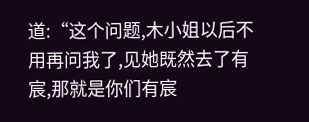道:“这个问题,木小姐以后不用再问我了,见她既然去了有宸,那就是你们有宸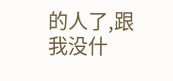的人了,跟我没什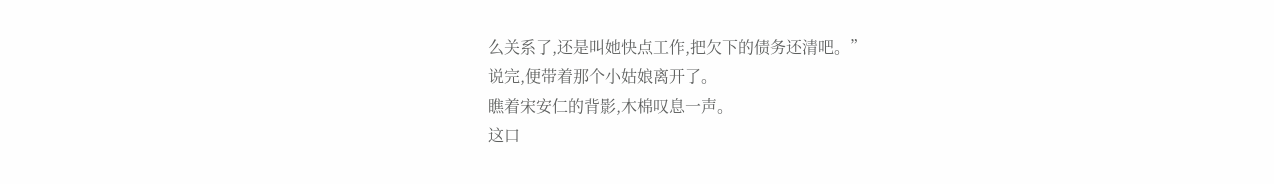么关系了,还是叫她快点工作,把欠下的债务还清吧。”
说完,便带着那个小姑娘离开了。
瞧着宋安仁的背影,木棉叹息一声。
这口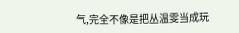气,完全不像是把丛温雯当成玩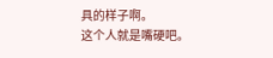具的样子啊。
这个人就是嘴硬吧。